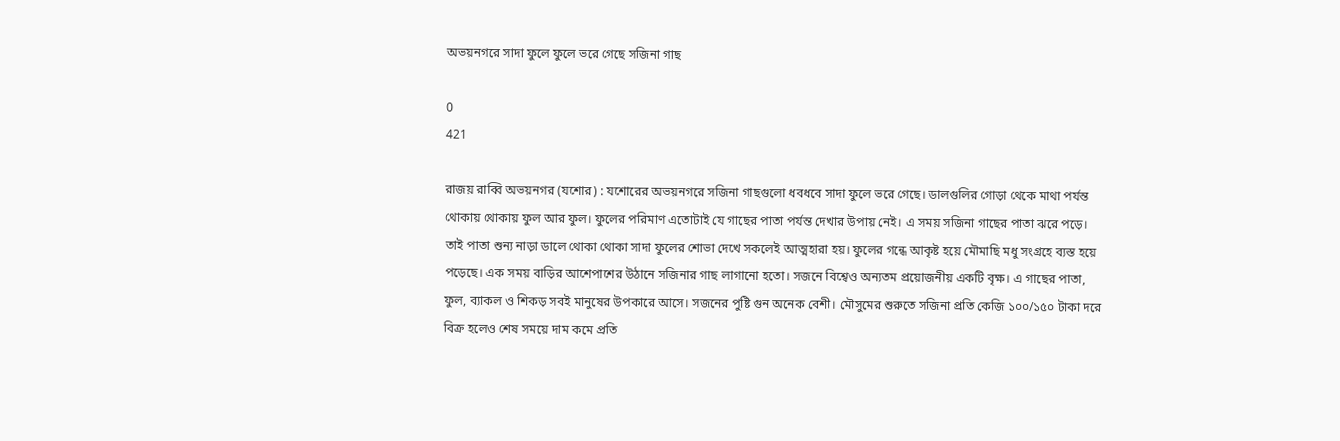অভয়নগরে সাদা ফুলে ফুলে ভরে গেছে সজিনা গাছ

0
421

রাজয় রাব্বি অভয়নগর (যশোর) : যশোরের অভয়নগরে সজিনা গাছগুলো ধবধবে সাদা ফুলে ভরে গেছে। ডালগুলির গোড়া থেকে মাথা পর্যন্ত থোকায় থোকায় ফুল আর ফুল। ফুলের পরিমাণ এতোটাই যে গাছের পাতা পর্যন্ত দেখার উপায় নেই। এ সময় সজিনা গাছের পাতা ঝরে পড়ে। তাই পাতা শুন্য নাড়া ডালে থোকা থোকা সাদা ফুলের শোভা দেখে সকলেই আত্মহারা হয়। ফুলের গন্ধে আকৃষ্ট হয়ে মৌমাছি মধু সংগ্রহে ব্যস্ত হয়ে পড়েছে। এক সময় বাড়ির আশেপাশের উঠানে সজিনার গাছ লাগানো হতো। সজনে বিশ্বেও অন্যতম প্রয়োজনীয় একটি বৃক্ষ। এ গাছের পাতা, ফুল, ব্যাকল ও শিকড় সবই মানুষের উপকারে আসে। সজনের পুষ্টি গুন অনেক বেশী। মৌসুমের শুরুতে সজিনা প্রতি কেজি ১০০/১৫০ টাকা দরে বিক্র হলেও শেষ সময়ে দাম কমে প্রতি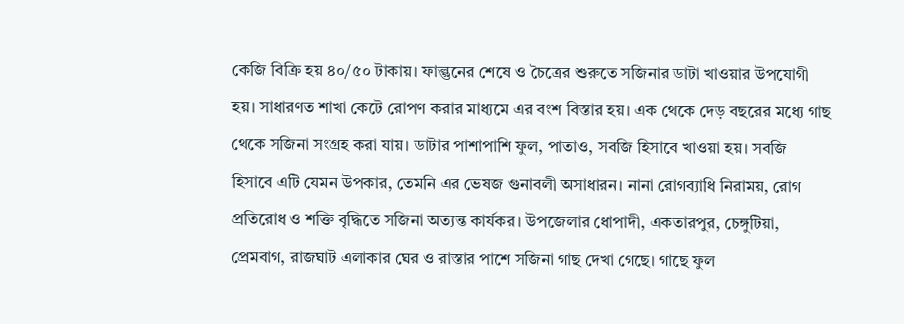কেজি বিক্রি হয় ৪০/৫০ টাকায়। ফাল্গুনের শেষে ও চৈত্রের শুরুতে সজিনার ডাটা খাওয়ার উপযোগী হয়। সাধারণত শাখা কেটে রোপণ করার মাধ্যমে এর বংশ বিস্তার হয়। এক থেকে দেড় বছরের মধ্যে গাছ থেকে সজিনা সংগ্রহ করা যায়। ডাটার পাশাপাশি ফুল, পাতাও, সবজি হিসাবে খাওয়া হয়। সবজি হিসাবে এটি যেমন উপকার, তেমনি এর ভেষজ গুনাবলী অসাধারন। নানা রোগব্যাধি নিরাময়, রোগ প্রতিরোধ ও শক্তি বৃদ্ধিতে সজিনা অত্যন্ত কার্যকর। উপজেলার ধোপাদী, একতারপুর, চেঙ্গুটিয়া, প্রেমবাগ, রাজঘাট এলাকার ঘের ও রাস্তার পাশে সজিনা গাছ দেখা গেছে। গাছে ফুল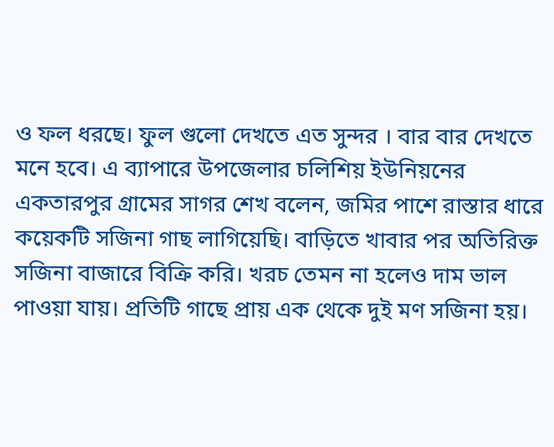ও ফল ধরছে। ফুল গুলো দেখতে এত সুন্দর । বার বার দেখতে মনে হবে। এ ব্যাপারে উপজেলার চলিশিয় ইউনিয়নের একতারপুর গ্রামের সাগর শেখ বলেন, জমির পাশে রাস্তার ধারে কয়েকটি সজিনা গাছ লাগিয়েছি। বাড়িতে খাবার পর অতিরিক্ত সজিনা বাজারে বিক্রি করি। খরচ তেমন না হলেও দাম ভাল পাওয়া যায়। প্রতিটি গাছে প্রায় এক থেকে দুই মণ সজিনা হয়।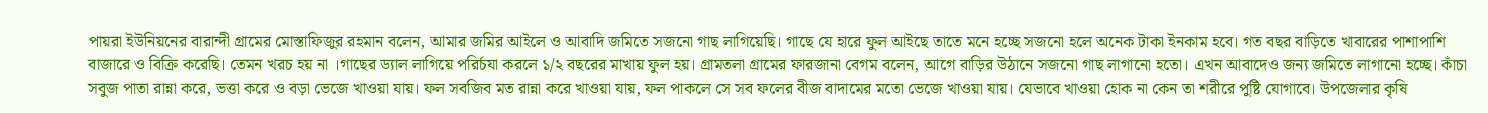পায়রা ইউনিয়নের বারান্দী গ্রামের মোস্তাফিজুর রহমান বলেন, আমার জমির আইলে ও আবাদি জমিতে সজনো গাছ লাগিয়েছি। গাছে যে হারে ফুল আইছে তাতে মনে হচ্ছে সজনো হলে অনেক টাকা ইনকাম হবে। গত বছর বাড়িতে খাবারের পাশাপাশি বাজারে ও বিক্রি করেছি। তেমন খরচ হয় না ।গাছের ড্যাল লাগিয়ে পরির্চযা করলে ১/২ বছরের মাখায় ফুল হয়। গ্রামতলা গ্রামের ফারজানা বেগম বলেন, আগে বাড়ির উঠানে সজনো গাছ লাগানো হতো। এখন আবাদেও জন্য জমিতে লাগানো হচ্ছে। কাঁচা সবুজ পাতা রান্না করে, ভত্তা করে ও বড়া ভেজে খাওয়া যায়। ফল সবজিব মত রান্না করে খাওয়া যায়, ফল পাকলে সে সব ফলের বীজ বাদামের মতো ভেজে খাওয়া যায়। যেভাবে খাওয়া হোক না কেন তা শরীরে পুষ্টি যোগাবে। উপজেলার কৃষি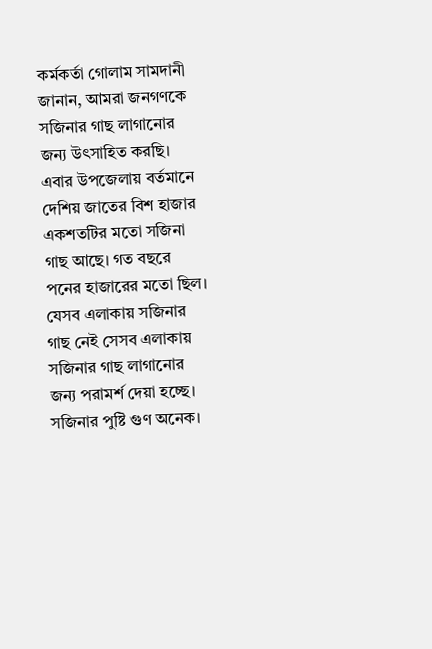কর্মকর্তা গোলাম সামদানী জানান, আমরা জনগণকে সজিনার গাছ লাগানোর জন্য উৎসাহিত করছি। এবার উপজেলায় বর্তমানে দেশিয় জাতের বিশ হাজার একশতটির মতো সজিনা গাছ আছে। গত বছরে পনের হাজারের মতো ছিল। যেসব এলাকায় সজিনার গাছ নেই সেসব এলাকায় সজিনার গাছ লাগানোর জন্য পরামর্শ দেয়া হচ্ছে। সজিনার পুষ্টি গুণ অনেক।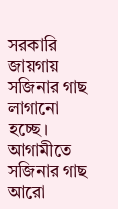সরকারি জায়গায় সজিনার গাছ লাগানো হচ্ছে। আগামীতে সজিনার গাছ আরো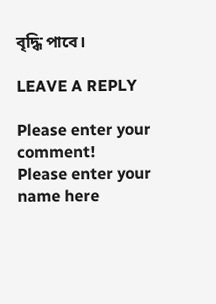বৃদ্ধি পাবে।

LEAVE A REPLY

Please enter your comment!
Please enter your name here